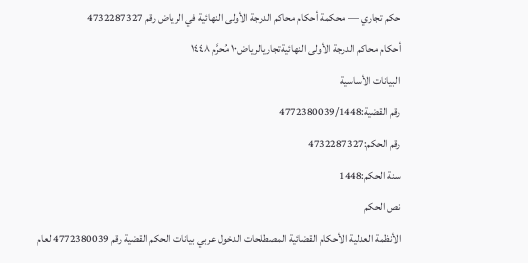حكم تجاري — محكمة أحكام محاكم الدرجة الأولى النهائية في الرياض رقم 4732287327
أحكام محاكم الدرجة الأولى النهائيةتجاريالرياض١٠ مُحرَّم ١٤٤٨
البيانات الأساسية
رقم القضية:4772380039/1448
رقم الحكم:4732287327
سنة الحكم:1448
نص الحكم
الأنظمة العدلية الأحكام القضائية المصطلحات الدخول عربي بيانات الحكم القضية رقم 4772380039 لعام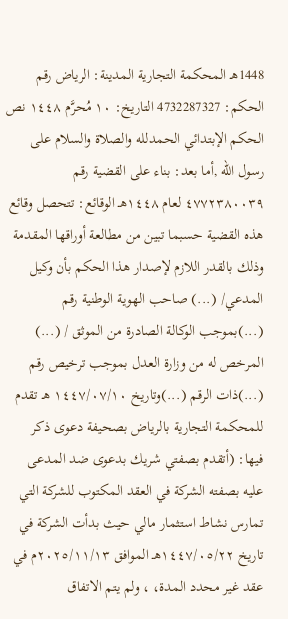1448هـ المحكمة التجارية المدينة: الرياض رقم الحكم: 4732287327 التاريخ: ١٠ مُحرَّم ١٤٤٨ نص الحكم الإبتدائي الحمدلله والصلاة والسلام على رسول الله ,أما بعد: بناء على القضية رقم ٤٧٧٢٣٨٠٠٣٩ لعام ١٤٤٨هـ الوقائع: تتحصل وقائع هذه القضية حسبما تبين من مطالعة أوراقها المقدمة وذلك بالقدر اللازم لإصدار هذا الحكم بأن وكيل المدعي/ (...) صاحب الهوية الوطنية رقم (...)بموجب الوكالة الصادرة من الموثق / (...) المرخص له من وزارة العدل بموجب ترخيص رقم (...)ذات الرقم (...)وتاريخ ١٤٤٧/٠٧/١٠ هـ تقدم للمحكمة التجارية بالرياض بصحيفة دعوى ذكر فيها: (أتقدم بصفتي شريك بدعوى ضد المدعى عليه بصفته الشركة في العقد المكتوب للشركة التي تمارس نشاط استثمار مالي حيث بدأت الشركة في تاريخ ١٤٤٧/٠٥/٢٢هـ الموافق ٢٠٢٥/١١/١٣م في عقد غير محدد المدة، ، ولم يتم الاتفاق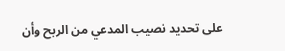على تحديد نصيب المدعي من الربح وأن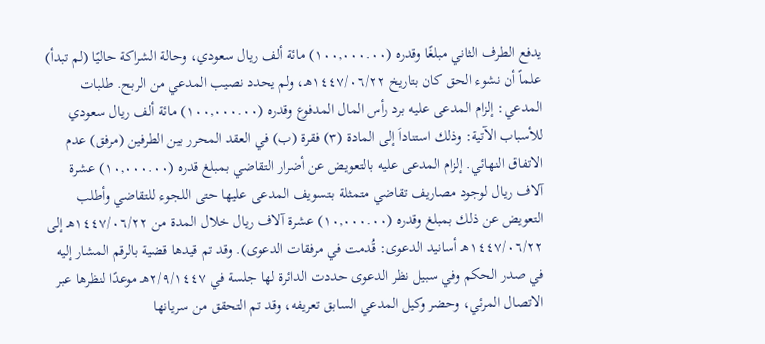يدفع الطرف الثاني مبلغًا وقدره (١٠٠,٠٠٠.٠٠) مائة ألف ريال سعودي، وحالة الشراكة حاليًا (لم تبدأ) علماً أن نشوء الحق كان بتاريخ ١٤٤٧/٠٦/٢٢هـ، ولم يحدد نصيب المدعي من الربح. طلبات المدعي: إلزام المدعى عليه برد رأس المال المدفوع وقدره (١٠٠,٠٠٠.٠٠) مائة ألف ريال سعودي للأسباب الآتية: وذلك استناداَ إلى المادة (٣) فقرة (ب) في العقد المحرر بين الطرفين (مرفق) عدم الاتفاق النهائي. إلزام المدعى عليه بالتعويض عن أضرار التقاضي بمبلغ قدره (١٠,٠٠٠.٠٠) عشرة آلاف ريال لوجود مصاريف تقاضي متمثلة بـتسويف المدعى عليها حتى اللجوء للتقاضي وأطلب التعويض عن ذلك بمبلغ وقدره (١٠,٠٠٠.٠٠) عشرة آلاف ريال خلال المدة من ١٤٤٧/٠٦/٢٢هـ إلى ١٤٤٧/٠٦/٢٢هـ أسانيد الدعوى: قُدمت في مرفقات الدعوى). وقد تم قيدها قضية بالرقم المشار إليه في صدر الحكم وفي سبيل نظر الدعوى حددت الدائرة لها جلسة في ٢/٩/١٤٤٧هـ موعدًا لنظرها عبر الاتصال المرئي، وحضر وكيل المدعي السابق تعريفه، وقد تم التحقق من سريانها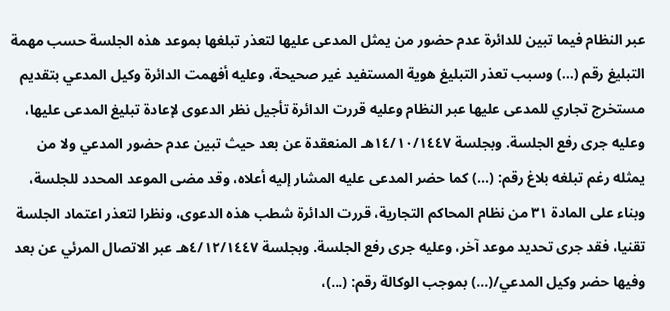عبر النظام فيما تبين للدائرة عدم حضور من يمثل المدعى عليها لتعذر تبلغها بموعد هذه الجلسة حسب مهمة التبليغ رقم (...) وسبب تعذر التبليغ هوية المستفيد غير صحيحة، وعليه أفهمت الدائرة وكيل المدعي بتقديم مستخرج تجاري للمدعى عليها عبر النظام وعليه قررت الدائرة تأجيل نظر الدعوى لإعادة تبليغ المدعى عليها، وعليه جرى رفع الجلسة. وبجلسة ١٤/١٠/١٤٤٧هـ المنعقدة عن بعد حيث تبين عدم حضور المدعي ولا من يمثله رغم تبلغه بلاغ رقم: (...) كما حضر المدعى عليه المشار إليه أعلاه، وقد مضى الموعد المحدد للجلسة، وبناء على المادة ٣١ من نظام المحاكم التجارية، قررت الدائرة شطب هذه الدعوى، ونظرا لتعذر اعتماد الجلسة تقنيا، فقد جرى تحديد موعد آخر، وعليه جرى رفع الجلسة. وبجلسة ٤/١٢/١٤٤٧هـ عبر الاتصال المرئي عن بعد وفيها حضر وكيل المدعي/(...) بموجب الوكالة رقم: (...)،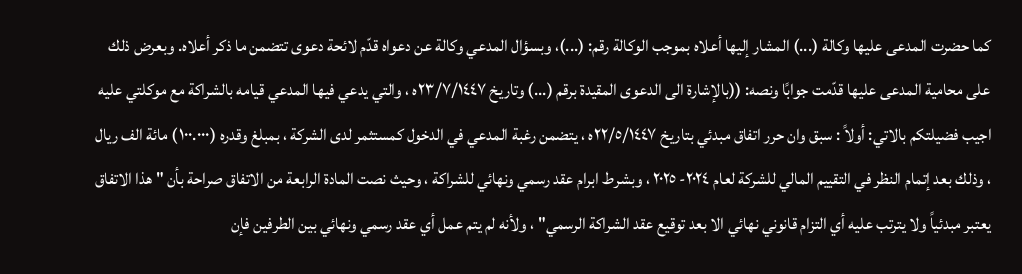كما حضرت المدعى عليها وكالة (...) المشار إليها أعلاه بموجب الوكالة رقم: (...)، وبسؤال المدعي وكالة عن دعواه قدّم لائحة دعوى تتضمن ما ذكر أعلاه. وبعرض ذلك على محامية المدعى عليها قدّمت جوابًا ونصه: ((بالإشارة الى الدعوى المقيدة برقم (...) وتاريخ ٢٣/٧/١٤٤٧ه ، والتي يدعي فيها المدعي قيامه بالشراكة مع موكلتي عليه اجيب فضيلتكم بالاتي: أولاً : سبق وان حرر اتفاق مبدئي بتاريخ ٢٢/٥/١٤٤٧ه ، يتضمن رغبة المدعي في الدخول كمستثمر لدى الشركة ، بمبلغ وقدره (١٠٠.٠٠٠) مائة الف ريال ، وذلك بعد إتمام النظر في التقييم المالي للشركة لعام ٢٠٢٤- ٢٠٢٥ ، وبشرط ابرام عقد رسمي ونهائي للشراكة ، وحيث نصت المادة الرابعة من الاتفاق صراحة بأن " هذا الاتفاق يعتبر مبدئياً ولا يترتب عليه أي التزام قانوني نهائي الا بعد توقيع عقد الشراكة الرسمي" ، ولأنه لم يتم عمل أي عقد رسمي ونهائي بين الطرفين فإن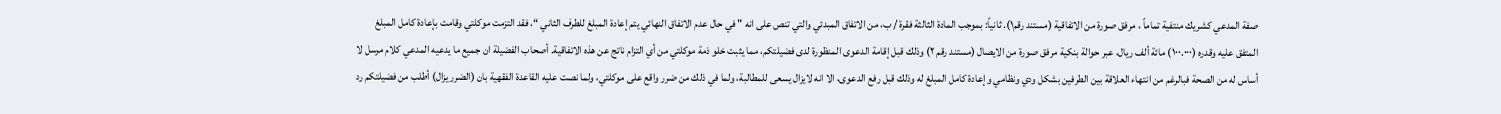صفة المدعي كشريك منتفية تماماً ، مرفق صورة من الاتفاقية (مستند رقم١). ثانياً: بموجب المادة الثالثة فقرة / ب، من الاتفاق المبدئي والتي تنص على انه " في حال عدم الاتفاق النهائي يتم إعادة المبلغ للطرف الثاني “، فقد التزمت موكلتي وقامت بإعادة كامل المبلغ المتفق عليه وقدره (١٠٠.٠٠٠) مائة ألف ريال، عبر حوالة بنكية مرفق صورة من الايصال (مستند رقم ٢) وذلك قبل إقامة الدعوى المنظورة لدى فضيلتكم، مما يثبت خلو ذمة موكلتي من أي التزام ناتج عن هذه الاتفاقية. أصحاب الفضيلة ان جميع ما يدعيه المدعي كلام مرسل لا أساس له من الصحة فبالرغم من انتهاء العلاقة بين الطرفين بشكل ودي ونظامي وإعادة كامل المبلغ له وذلك قبل رفع الدعوى، الا انه لايزال يسعى للمطالبة، ولما في ذلك من ضرر واقع على موكلتي، ولما نصت عليه القاعدة الفقهية بان (الضرر يزال) أطلب من فضيلتكم رد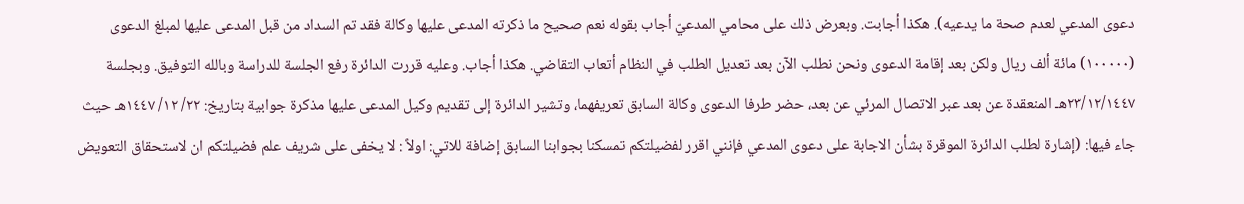دعوى المدعي لعدم صحة ما يدعيه). هكذا أجابت. وبعرض ذلك على محامي المدعيّ أجاب بقوله نعم صحيح ما ذكرته المدعى عليها وكالة فقد تم السداد من قبل المدعى عليها لمبلغ الدعوى (١٠٠٠٠٠) مائة ألف ريال ولكن بعد إقامة الدعوى ونحن نطلب الآن بعد تعديل الطلب في النظام أتعاب التقاضي. هكذا أجاب. وعليه قررت الدائرة رفع الجلسة للدراسة وبالله التوفيق. وبجلسة ٢٣/١٢/١٤٤٧هـ المنعقدة عن بعد عبر الاتصال المرئي عن بعد، حضر طرفا الدعوى وكالة السابق تعريفهما، وتشير الدائرة إلى تقديم وكيل المدعى عليها مذكرة جوابية بتاريخ: ٢٢/ ١٢/ ١٤٤٧هـ حيث جاء فيها: (إشارة لطلب الدائرة الموقرة بشأن الاجابة على دعوى المدعي فإنني اقرر لفضيلتكم تمسكنا بجوابنا السابق إضافة للاتي: اولاً : لا يخفى على شريف علم فضيلتكم ان لاستحقاق التعويض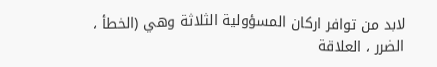لابد من توافر اركان المسؤولية الثلاثة وهي (الخطأ ، الضرر ، العلاقة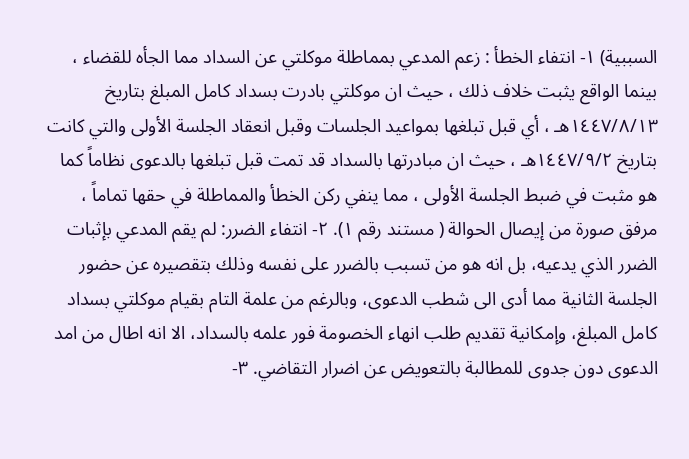السببية) ١- انتفاء الخطأ : زعم المدعي بمماطلة موكلتي عن السداد مما الجأه للقضاء ، بينما الواقع يثبت خلاف ذلك ، حيث ان موكلتي بادرت بسداد كامل المبلغ بتاريخ ١٤٤٧/٨/١٣هـ ، أي قبل تبلغها بمواعيد الجلسات وقبل انعقاد الجلسة الأولى والتي كانت بتاريخ ١٤٤٧/٩/٢هـ ، حيث ان مبادرتها بالسداد قد تمت قبل تبلغها بالدعوى نظاماً كما هو مثبت في ضبط الجلسة الأولى ، مما ينفي ركن الخطأ والمماطلة في حقها تماماً ، مرفق صورة من إيصال الحوالة ( مستند رقم ١). ٢- انتفاء الضرر: لم يقم المدعي بإثبات الضرر الذي يدعيه، بل انه هو من تسبب بالضرر على نفسه وذلك بتقصيره عن حضور الجلسة الثانية مما أدى الى شطب الدعوى، وبالرغم من علمة التام بقيام موكلتي بسداد كامل المبلغ، وإمكانية تقديم طلب انهاء الخصومة فور علمه بالسداد، الا انه اطال من امد الدعوى دون جدوى للمطالبة بالتعويض عن اضرار التقاضي. ٣-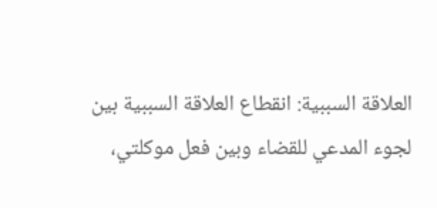العلاقة السببية: انقطاع العلاقة السببية بين لجوء المدعي للقضاء وبين فعل موكلتي،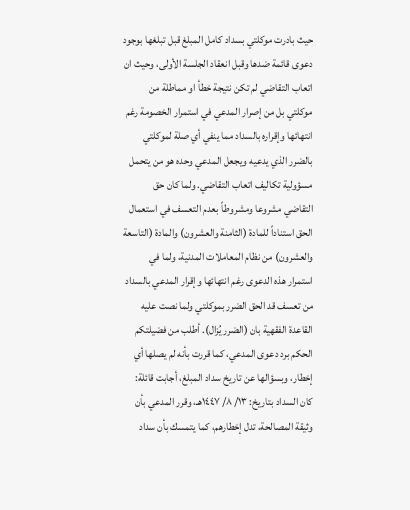حيث بادرت موكلتي بسداد كامل المبلغ قبل تبلغها بوجود دعوى قائمة ضدها وقبل انعقاد الجلسة الأولى، وحيث ان اتعاب التقاضي لم تكن نتيجة خطأ او مماطلة من موكلتي بل من إصرار المدعي في استمرار الخصومة رغم انتهائها وإقراره بالسداد مما ينفي أي صلة لموكلتي بالضرر الذي يدعيه ويجعل المدعي وحده هو من يتحمل مسؤولية تكاليف اتعاب التقاضي. ولما كان حق التقاضي مشروعا ومشروطاً بعدم التعسف في استعمال الحق استناداً للمادة (الثامنة والعشرون) والمادة (التاسعة والعشرون) من نظام المعاملات المدنية، ولما في استمرار هذه الدعوى رغم انتهائها وإقرار المدعي بالسداد من تعسف قد الحق الضرر بموكلتي ولما نصت عليه القاعدة الفقهية بان (الضرر يُزال). أطلب من فضيلتكم الحكم برد دعوى المدعي، كما قررت بأنه لم يصلها أي إخطار، وبسؤالها عن تاريخ سداد المبلغ، أجابت قائلة: كان السداد بتاريخ: ١٣/ ٨/ ١٤٤٧هـ، وقرر المدعي بأن وثيقة المصالحة، تدل إخطارهم، كما يتمسك بأن سداد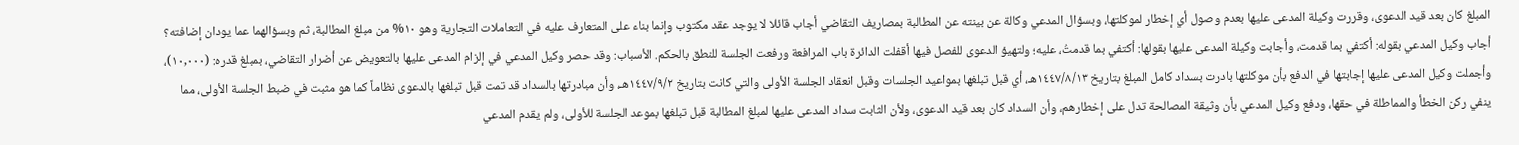المبلغ كان بعد قيد الدعوى، وقررت وكيلة المدعى عليها بعدم وصول أي إخطار لموكلتها، وبسؤال المدعي وكالة عن بينته عن المطالبة بمصاريف التقاضي أجاب قائلا لا يوجد عقد مكتوب وإنما بناء على المتعارف عليه في التعاملات التجارية وهو ١٠% من مبلغ المطالبة، ثم وبسؤالهما عما يودان إضافته؟ أجاب وكيل المدعي بقوله: أكتفي بما قدمت، وأجابت وكيلة المدعى عليها بقولها: أكتفي بما قدمتُ، عليه؛ ولتهيؤ الدعوى للفصل فيها أقفلت الدائرة باب المرافعة ورفعت الجلسة للنطق بالحكم. الأسباب: وقد حصر وكيل المدعي في إلزام المدعى عليها بالتعويض عن أضرار التقاضي، بمبلغ قدره: (١٠,٠٠٠)، وأجملت وكيل المدعى عليها إجابتها في الدفع بأن موكلتها بادرت بسداد كامل المبلغ بتاريخ ١٤٤٧/٨/١٣هـ، أي قبل تبلغها بمواعيد الجلسات وقبل انعقاد الجلسة الأولى والتي كانت بتاريخ ١٤٤٧/٩/٢هـ، وأن مبادرتها بالسداد قد تمت قبل تبلغها بالدعوى نظاماً كما هو مثبت في ضبط الجلسة الأولى، مما ينفي ركن الخطأ والمماطلة في حقها، ودفع وكيل المدعي بأن وثيقة المصالحة تدل على إخطارهم، وأن السداد كان بعد قيد الدعوى، ولأن الثابت سداد المدعى عليها لمبلغ المطالبة قبل تبلغها بموعد الجلسة للأولى، ولم يقدم المدعي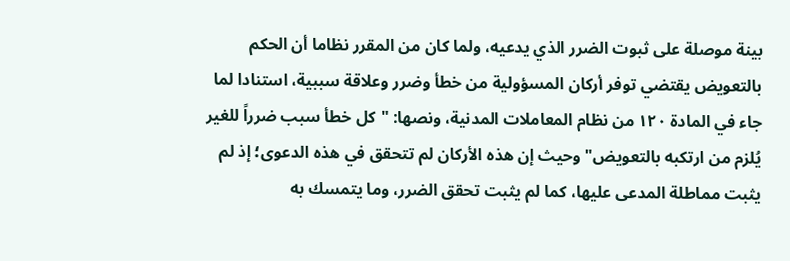بينة موصلة على ثبوت الضرر الذي يدعيه، ولما كان من المقرر نظاما أن الحكم بالتعويض يقتضي توفر أركان المسؤولية من خطأ وضرر وعلاقة سببية، استنادا لما جاء في المادة ١٢٠ من نظام المعاملات المدنية، ونصها: "كل خطأ سبب ضرراً للغير يُلزم من ارتكبه بالتعويض" وحيث إن هذه الأركان لم تتحقق في هذه الدعوى؛ إذ لم يثبت مماطلة المدعى عليها، كما لم يثبت تحقق الضرر، وما يتمسك به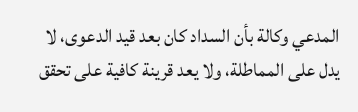المدعي وكالة بأن السداد كان بعد قيد الدعوى، لا يدل على المماطلة، ولا يعد قرينة كافية على تحقق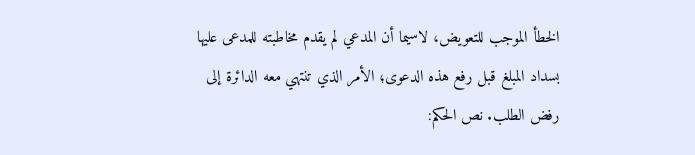الخطأ الموجب للتعويض، لاسيما أن المدعي لم يقدم مخاطبته للمدعى عليها بسداد المبلغ قبل رفع هذه الدعوى؛ الأمر الذي تنتهي معه الدائرة إلى رفض الطلب. نص الحكم: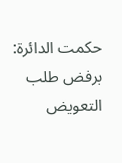حكمت الدائرة: برفض طلب التعويض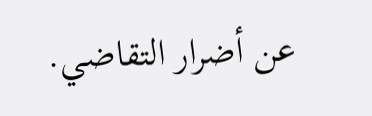عن أضرار التقاضي.